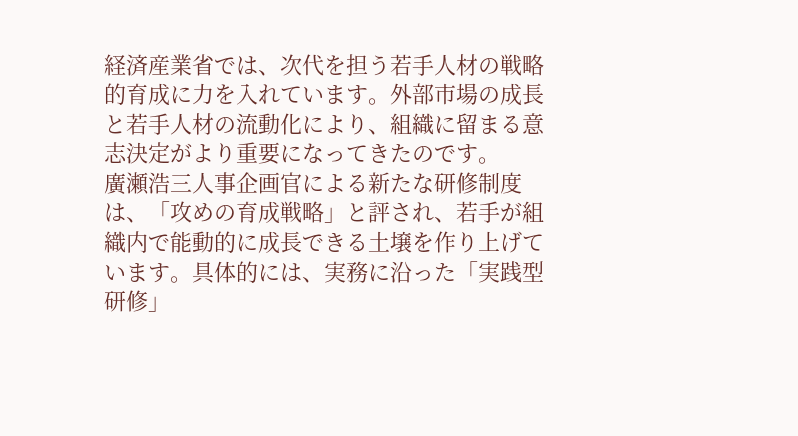経済産業省では、次代を担う若手人材の戦略的育成に力を入れています。外部市場の成長と若手人材の流動化により、組織に留まる意志決定がより重要になってきたのです。
廣瀬浩三人事企画官による新たな研修制度は、「攻めの育成戦略」と評され、若手が組織内で能動的に成長できる土壌を作り上げています。具体的には、実務に沿った「実践型研修」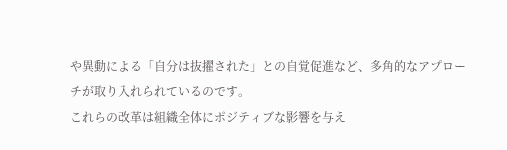や異動による「自分は抜擢された」との自覚促進など、多角的なアプローチが取り入れられているのです。
これらの改革は組織全体にポジティブな影響を与え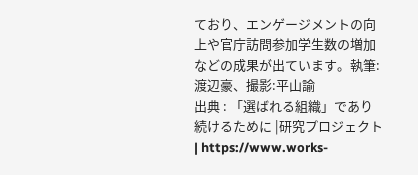ており、エンゲージメントの向上や官庁訪問参加学生数の増加などの成果が出ています。執筆:渡辺豪、撮影:平山諭
出典 : 「選ばれる組織」であり続けるために |研究プロジェクト| https://www.works-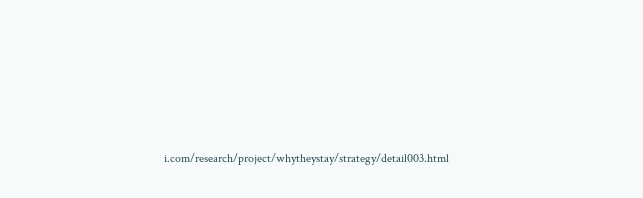i.com/research/project/whytheystay/strategy/detail003.html